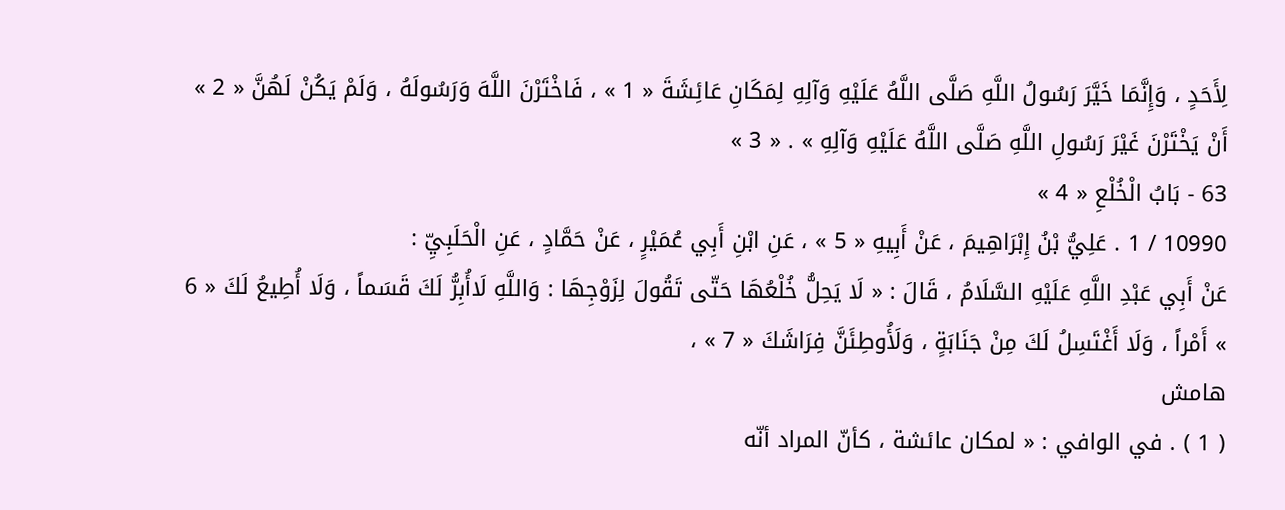لِأَحَدٍ ، وَإِنَّمَا خَيَّرَ رَسُولُ اللَّهِ صَلَّى اللَّهُ عَلَيْهِ وَآلِهِ لِمَكَانِ عَائِشَةَ « 1 » ، فَاخْتَرْنَ اللَّهَ وَرَسُولَهُ ، وَلَمْ يَكُنْ لَهُنَّ « 2 » أَنْ يَخْتَرْنَ غَيْرَ رَسُولِ اللَّهِ صَلَّى اللَّهُ عَلَيْهِ وَآلِهِ » . « 3 »
63 - بَابُ الْخُلْعِ « 4 »
10990 / 1 . عَلِيُّ بْنُ إِبْرَاهِيمَ ، عَنْ أَبِيهِ « 5 » ، عَنِ ابْنِ أَبِي عُمَيْرٍ ، عَنْ حَمَّادٍ ، عَنِ الْحَلَبِيِّ :
عَنْ أَبِي عَبْدِ اللَّهِ عَلَيْهِ السَّلَامُ ، قَالَ : « لَا يَحِلُّ خُلْعُهَا حَتّى تَقُولَ لِزَوْجِهَا : وَاللَّهِ لَاأُبِرُّ لَكَ قَسَماً ، وَلَا أُطِيعُ لَكَ « 6 » أَمْراً ، وَلَا أَغْتَسِلُ لَكَ مِنْ جَنَابَةٍ ، وَلَأُوطِئَنَّ فِرَاشَكَ « 7 » ،
هامش
( 1 ) . في الوافي : « لمكان عائشة ، كأنّ المراد أنّه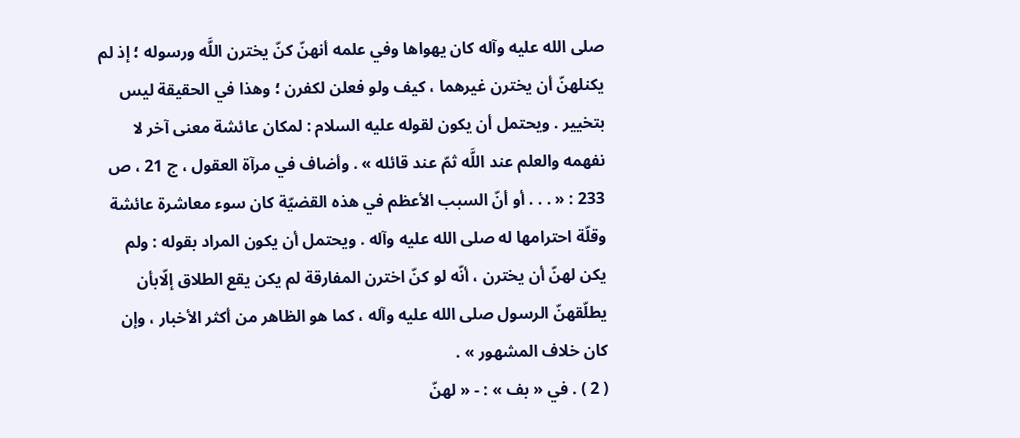صلى الله عليه وآله كان يهواها وفي علمه أنهنّ كنّ يخترن اللَّه ورسوله ؛ إذ لم يكنلهنّ أن يخترن غيرهما ، كيف ولو فعلن لكفرن ؛ وهذا في الحقيقة ليس بتخيير . ويحتمل أن يكون لقوله عليه السلام : لمكان عائشة معنى آخر لا نفهمه والعلم عند اللَّه ثمّ عند قائله » . وأضاف في مرآة العقول ، ج 21 ، ص 233 : « . . . أو أنّ السبب الأعظم في هذه القضيّة كان سوء معاشرة عائشة وقلّة احترامها له صلى الله عليه وآله . ويحتمل أن يكون المراد بقوله : ولم يكن لهنّ أن يخترن ، أنّه لو كنّ اخترن المفارقة لم يكن يقع الطلاق إلّابأن يطلّقهنّ الرسول صلى الله عليه وآله ، كما هو الظاهر من أكثر الأخبار ، وإن كان خلاف المشهور » .
( 2 ) . في « بف » : - « لهنّ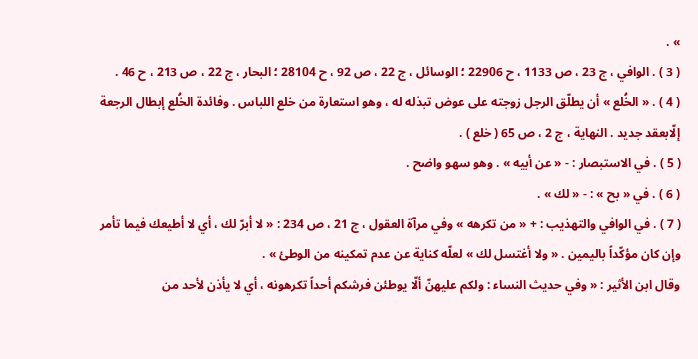» .
( 3 ) . الوافي ، ج 23 ، ص 1133 ، ح 22906 ؛ الوسائل ، ج 22 ، ص 92 ، ح 28104 ؛ البحار ، ج 22 ، ص 213 ، ح 46 .
( 4 ) . « الخُلع » أن يطلّق الرجل زوجته على عوض تبذله له ، وهو استعارة من خلع اللباس . وفائدة الخُلع إبطال الرجعة إلّابعقد جديد . النهاية ، ج 2 ، ص 65 ( خلع ) .
( 5 ) . في الاستبصار : - « عن أبيه » . وهو سهو واضح .
( 6 ) . في « بح » : - « لك » .
( 7 ) . في الوافي والتهذيب : + « من تكرهه » وفي مرآة العقول ، ج 21 ، ص 234 : « لا أبرّ لك ، أي لا أطيعك فيما تأمر وإن كان مؤكّداً باليمين . « ولا أغتسل لك » لعلّه كناية عن عدم تمكينه من الوطئ » .
وقال ابن الأثير : « وفي حديث النساء : ولكم عليهنّ ألّا يوطئن فرشكم أحداً تكرهونه ، أي لا يأذن لأحد من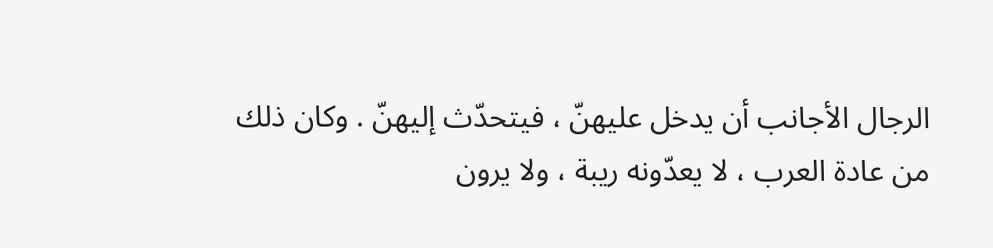الرجال الأجانب أن يدخل عليهنّ ، فيتحدّث إليهنّ . وكان ذلك من عادة العرب ، لا يعدّونه ريبة ، ولا يرون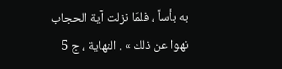به بأساً ، فلمّا نزلت آية الحجاب نهوا عن ذلك » . النهاية ، ج 5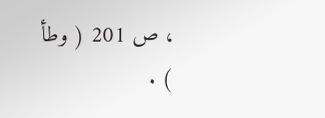، ص 201 ( وطأ ) .